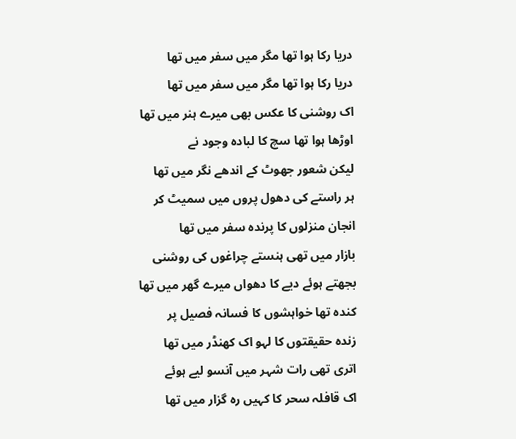دریا رکا ہوا تھا مگر میں سفر میں تھا
دریا رکا ہوا تھا مگر میں سفر میں تھا
اک روشنی کا عکس بھی میرے ہنر میں تھا
اوڑھا ہوا تھا سچ کا لبادہ وجود نے
لیکن شعور جھوٹ کے اندھے نگر میں تھا
ہر راستے کی دھول پروں میں سمیٹ کر
انجان منزلوں کا پرندہ سفر میں تھا
بازار میں تھی ہنستے چراغوں کی روشنی
بجھتے ہوئے دیے کا دھواں میرے گھر میں تھا
کندہ تھا خواہشوں کا فسانہ فصیل پر
زندہ حقیقتوں کا لہو اک کھنڈر میں تھا
اتری تھی رات شہر میں آنسو لیے ہوئے
اک قافلہ سحر کا کہیں رہ گزار میں تھا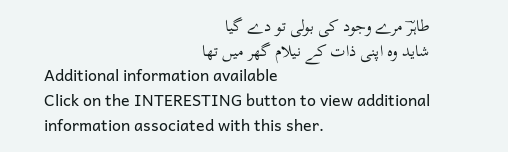طاہرؔ مرے وجود کی بولی تو دے گیا
شاید وہ اپنی ذات کے نیلام گھر میں تھا
Additional information available
Click on the INTERESTING button to view additional information associated with this sher.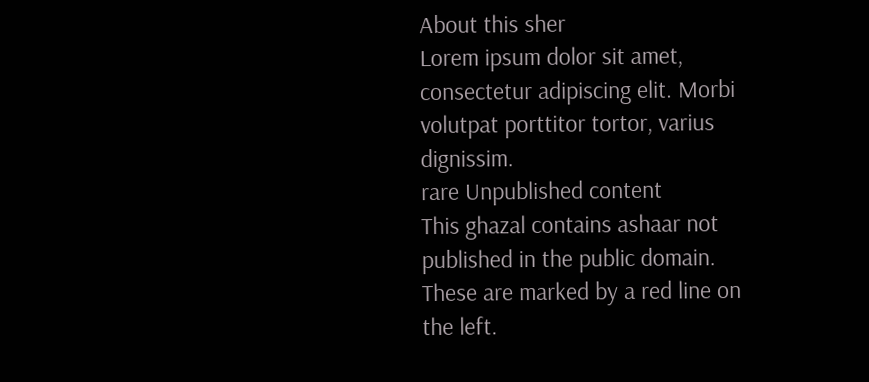About this sher
Lorem ipsum dolor sit amet, consectetur adipiscing elit. Morbi volutpat porttitor tortor, varius dignissim.
rare Unpublished content
This ghazal contains ashaar not published in the public domain. These are marked by a red line on the left.